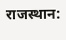राजस्थान: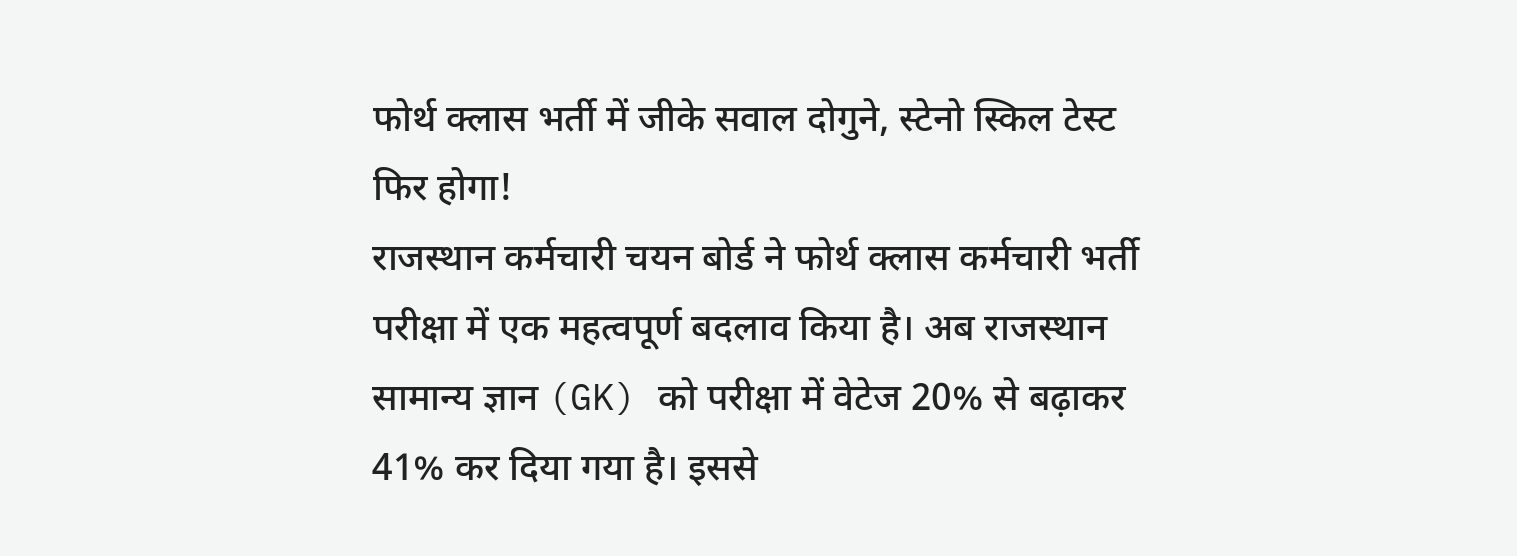फोर्थ क्लास भर्ती में जीके सवाल दोगुने, स्टेनो स्किल टेस्ट फिर होगा!
राजस्थान कर्मचारी चयन बोर्ड ने फोर्थ क्लास कर्मचारी भर्ती परीक्षा में एक महत्वपूर्ण बदलाव किया है। अब राजस्थान सामान्य ज्ञान (GK) को परीक्षा में वेटेज 20% से बढ़ाकर 41% कर दिया गया है। इससे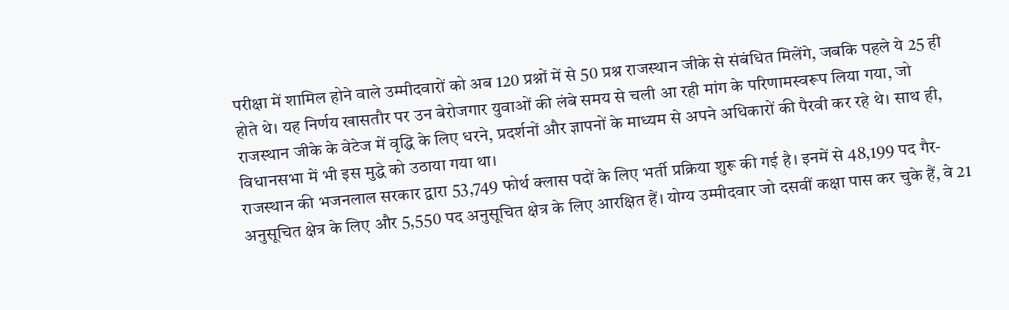परीक्षा में शामिल होने वाले उम्मीदवारों को अब 120 प्रश्नों में से 50 प्रश्न राजस्थान जीके से संबंधित मिलेंगे, जबकि पहले ये 25 ही होते थे। यह निर्णय खासतौर पर उन बेरोजगार युवाओं की लंबे समय से चली आ रही मांग के परिणामस्वरूप लिया गया, जो राजस्थान जीके के वेटेज में वृद्धि के लिए धरने, प्रदर्शनों और ज्ञापनों के माध्यम से अपने अधिकारों की पैरवी कर रहे थे। साथ ही, विधानसभा में भी इस मुद्धे को उठाया गया था।
राजस्थान की भजनलाल सरकार द्वारा 53,749 फोर्थ क्लास पदों के लिए भर्ती प्रक्रिया शुरू की गई है। इनमें से 48,199 पद गैर-अनुसूचित क्षेत्र के लिए और 5,550 पद अनुसूचित क्षेत्र के लिए आरक्षित हैं। योग्य उम्मीदवार जो दसवीं कक्षा पास कर चुके हैं, वे 21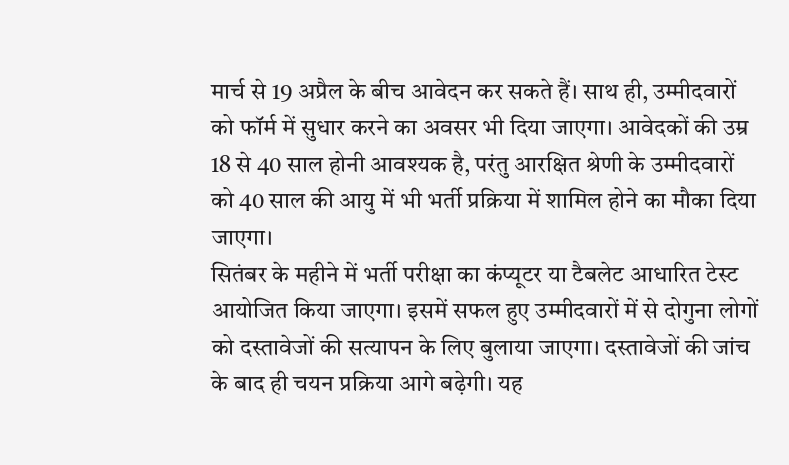मार्च से 19 अप्रैल के बीच आवेदन कर सकते हैं। साथ ही, उम्मीदवारों को फॉर्म में सुधार करने का अवसर भी दिया जाएगा। आवेदकों की उम्र 18 से 40 साल होनी आवश्यक है, परंतु आरक्षित श्रेणी के उम्मीदवारों को 40 साल की आयु में भी भर्ती प्रक्रिया में शामिल होने का मौका दिया जाएगा।
सितंबर के महीने में भर्ती परीक्षा का कंप्यूटर या टैबलेट आधारित टेस्ट आयोजित किया जाएगा। इसमें सफल हुए उम्मीदवारों में से दोगुना लोगों को दस्तावेजों की सत्यापन के लिए बुलाया जाएगा। दस्तावेजों की जांच के बाद ही चयन प्रक्रिया आगे बढ़ेगी। यह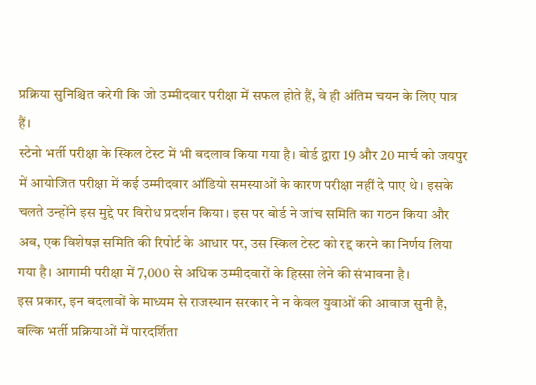प्रक्रिया सुनिश्चित करेगी कि जो उम्मीदवार परीक्षा में सफल होते हैं, वे ही अंतिम चयन के लिए पात्र हैं।
स्टेनो भर्ती परीक्षा के स्किल टेस्ट में भी बदलाव किया गया है। बोर्ड द्वारा 19 और 20 मार्च को जयपुर में आयोजित परीक्षा में कई उम्मीदवार ऑडियो समस्याओं के कारण परीक्षा नहीं दे पाए थे। इसके चलते उन्होंने इस मुद्दे पर विरोध प्रदर्शन किया। इस पर बोर्ड ने जांच समिति का गठन किया और अब, एक विशेषज्ञ समिति की रिपोर्ट के आधार पर, उस स्किल टेस्ट को रद्द करने का निर्णय लिया गया है। आगामी परीक्षा में 7,000 से अधिक उम्मीदवारों के हिस्सा लेने की संभावना है।
इस प्रकार, इन बदलावों के माध्यम से राजस्थान सरकार ने न केवल युवाओं की आवाज सुनी है, बल्कि भर्ती प्रक्रियाओं में पारदर्शिता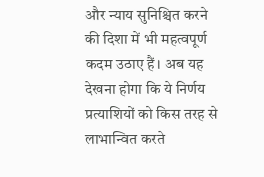और न्याय सुनिश्चित करने की दिशा में भी महत्वपूर्ण कदम उठाए हैं। अब यह देखना होगा कि ये निर्णय प्रत्याशियों को किस तरह से लाभान्वित करते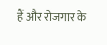हैं और रोजगार के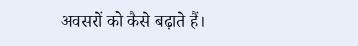अवसरों को कैसे बढ़ाते हैं।